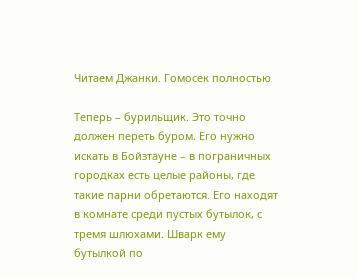Читаем Джанки. Гомосек полностью

Теперь – бурильщик. Это точно должен переть буром. Его нужно искать в Бойзтауне – в пограничных городках есть целые районы, где такие парни обретаются. Его находят в комнате среди пустых бутылок, с тремя шлюхами. Шварк ему бутылкой по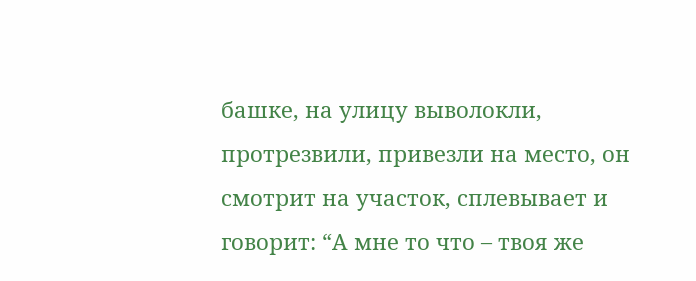башке, на улицу выволокли, протрезвили, привезли на место, он смотрит на участок, сплевывает и говорит: “А мне то что – твоя же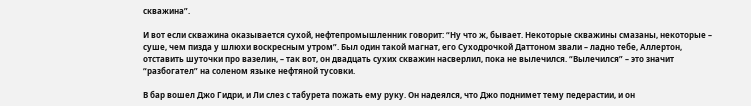скважина”.

И вот если скважина оказывается сухой, нефтепромышленник говорит: “Ну что ж, бывает. Некоторые скважины смазаны, некоторые – суше, чем пизда у шлюхи воскресным утром”. Был один такой магнат, его Суходрочкой Даттоном звали – ладно тебе, Аллертон, отставить шуточки про вазелин, – так вот, он двадцать сухих скважин насверлил, пока не вылечился. “Вылечился” – это значит “разбогател” на соленом языке нефтяной тусовки.

В бар вошел Джо Гидри, и Ли слез с табурета пожать ему руку. Он надеялся, что Джо поднимет тему педерастии, и он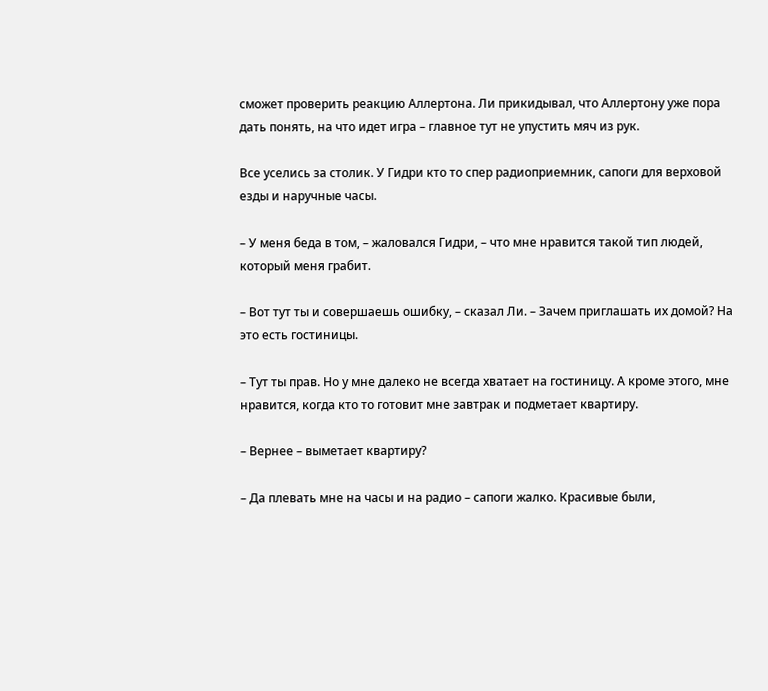сможет проверить реакцию Аллертона. Ли прикидывал, что Аллертону уже пора дать понять, на что идет игра – главное тут не упустить мяч из рук.

Все уселись за столик. У Гидри кто то спер радиоприемник, сапоги для верховой езды и наручные часы.

– У меня беда в том, – жаловался Гидри, – что мне нравится такой тип людей, который меня грабит.

– Вот тут ты и совершаешь ошибку, – сказал Ли. – Зачем приглашать их домой? На это есть гостиницы.

– Тут ты прав. Но у мне далеко не всегда хватает на гостиницу. А кроме этого, мне нравится, когда кто то готовит мне завтрак и подметает квартиру.

– Вернее – выметает квартиру?

– Да плевать мне на часы и на радио – сапоги жалко. Красивые были,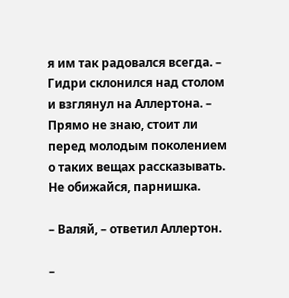я им так радовался всегда. – Гидри склонился над столом и взглянул на Аллертона. – Прямо не знаю, стоит ли перед молодым поколением о таких вещах рассказывать. Не обижайся, парнишка.

– Валяй, – ответил Аллертон.

–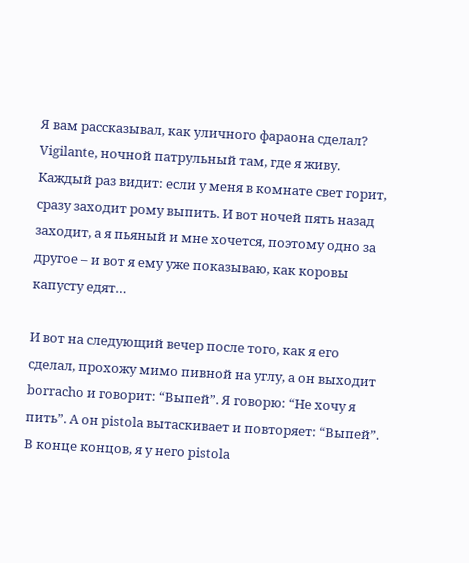Я вам рассказывал, как уличного фараона сделал? Vigilante, ночной патрульный там, где я живу. Каждый раз видит: если у меня в комнате свет горит, сразу заходит рому выпить. И вот ночей пять назад заходит, а я пьяный и мне хочется, поэтому одно за другое – и вот я ему уже показываю, как коровы капусту едят…

И вот на следующий вечер после того, как я его сделал, прохожу мимо пивной на углу, а он выходит borracho и говорит: “Выпей”. Я говорю: “Не хочу я пить”. А он pistola вытаскивает и повторяет: “Выпей”. В конце концов, я у него pistola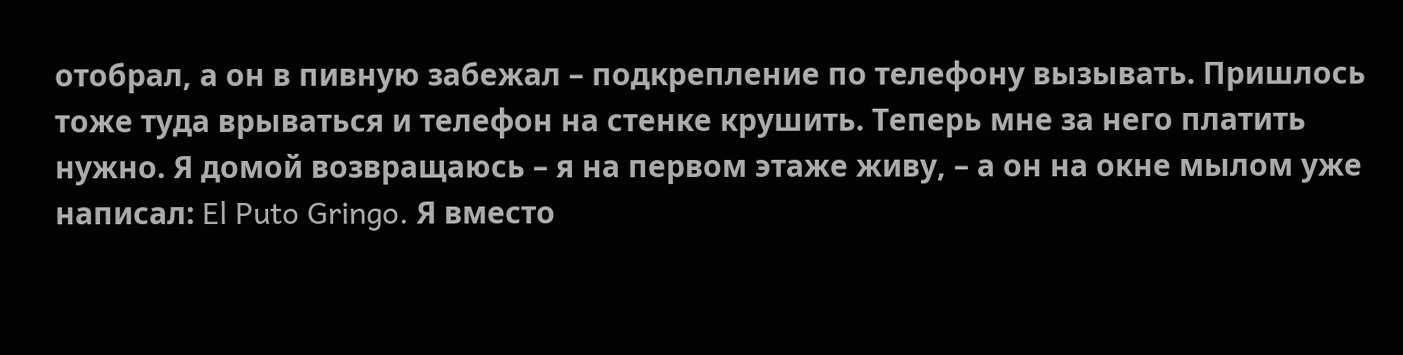отобрал, а он в пивную забежал – подкрепление по телефону вызывать. Пришлось тоже туда врываться и телефон на стенке крушить. Теперь мне за него платить нужно. Я домой возвращаюсь – я на первом этаже живу, – а он на окне мылом уже написал: El Puto Gringo. Я вместо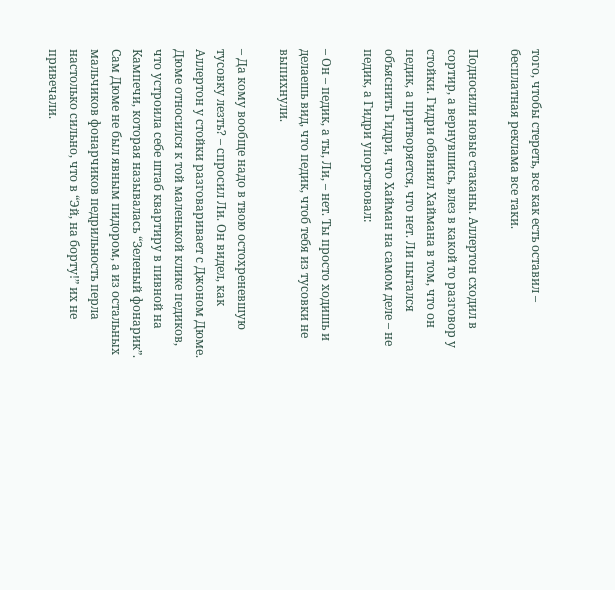того, чтобы стереть, все как есть оставил – бесплатная реклама все таки.

Подносили новые стаканы. Аллертон сходил в сортир, а вернувшись, влез в какой то разговор у стойки. Гидри обвинял Хаймана в том, что он педик, а притворяется, что нет. Ли пытался объяснить Гидри, что Хайман на самом деле – не педик, а Гидри упорствовал:

– Он – педик, а ты, Ли, – нет. Ты просто ходишь и делаешь вид, что педик, чтоб тебя из тусовки не выпихнули.

– Да кому вообще надо в твою остохреневшую тусовку лезть? – спросил Ли. Он видел, как Аллертон у стойки разговаривает с Джоном Дюме. Дюме относился к той маленькой клике педиков, что устроила себе штаб квартиру в пивной на Кампечи, которая называлась “Зеленый фонарик”. Сам Дюме не был явным пидором, а из остальных мальчиков фонарчиков педрильность перла настолько сильно, что в “Эй, на борту!” их не привечали.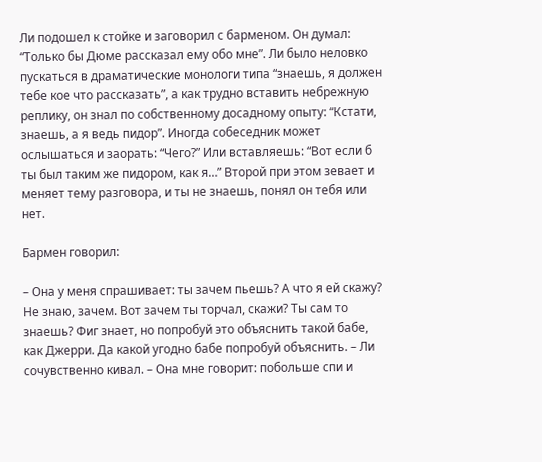Ли подошел к стойке и заговорил с барменом. Он думал: “Только бы Дюме рассказал ему обо мне”. Ли было неловко пускаться в драматические монологи типа “знаешь, я должен тебе кое что рассказать”, а как трудно вставить небрежную реплику, он знал по собственному досадному опыту: “Кстати, знаешь, а я ведь пидор”. Иногда собеседник может ослышаться и заорать: “Чего?” Или вставляешь: “Вот если б ты был таким же пидором, как я…” Второй при этом зевает и меняет тему разговора, и ты не знаешь, понял он тебя или нет.

Бармен говорил:

– Она у меня спрашивает: ты зачем пьешь? А что я ей скажу? Не знаю, зачем. Вот зачем ты торчал, скажи? Ты сам то знаешь? Фиг знает, но попробуй это объяснить такой бабе, как Джерри. Да какой угодно бабе попробуй объяснить. – Ли сочувственно кивал. – Она мне говорит: побольше спи и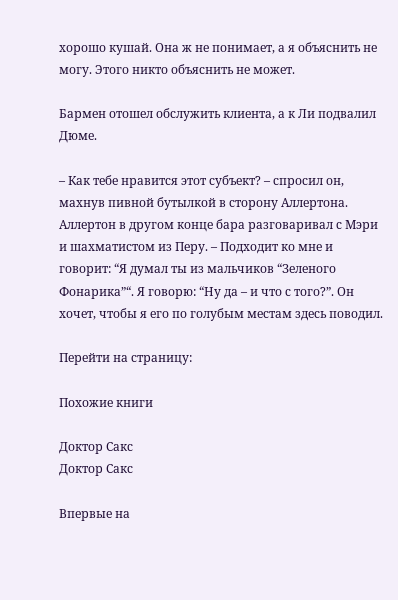хорошо кушай. Она ж не понимает, а я объяснить не могу. Этого никто объяснить не может.

Бармен отошел обслужить клиента, а к Ли подвалил Дюме.

– Как тебе нравится этот субъект? – спросил он, махнув пивной бутылкой в сторону Аллертона. Аллертон в другом конце бара разговаривал с Мэри и шахматистом из Перу. – Подходит ко мне и говорит: “Я думал ты из мальчиков “Зеленого Фонарика”“. Я говорю: “Ну да – и что с того?”. Он хочет, чтобы я его по голубым местам здесь поводил.

Перейти на страницу:

Похожие книги

Доктор Сакс
Доктор Сакс

Впервые на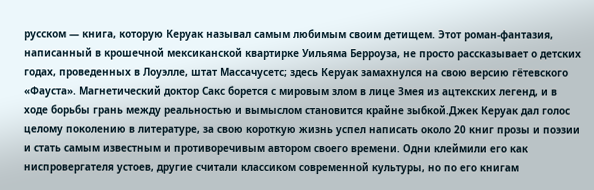русском — книга, которую Керуак называл самым любимым своим детищем. Этот роман-фантазия, написанный в крошечной мексиканской квартирке Уильяма Берроуза, не просто рассказывает о детских годах, проведенных в Лоуэлле, штат Массачусетс; здесь Керуак замахнулся на свою версию гётевского «Фауста». Магнетический доктор Сакс борется с мировым злом в лице Змея из ацтекских легенд, и в ходе борьбы грань между реальностью и вымыслом становится крайне зыбкой.Джек Керуак дал голос целому поколению в литературе, за свою короткую жизнь успел написать около 20 книг прозы и поэзии и стать самым известным и противоречивым автором своего времени. Одни клеймили его как ниспровергателя устоев, другие считали классиком современной культуры, но по его книгам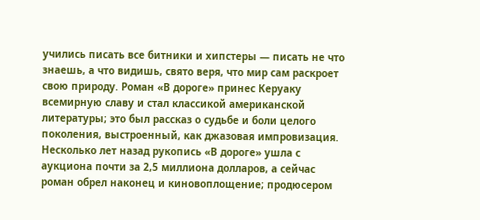учились писать все битники и хипстеры — писать не что знаешь, а что видишь, свято веря, что мир сам раскроет свою природу. Роман «В дороге» принес Керуаку всемирную славу и стал классикой американской литературы; это был рассказ о судьбе и боли целого поколения, выстроенный, как джазовая импровизация. Несколько лет назад рукопись «В дороге» ушла с аукциона почти за 2,5 миллиона долларов, а сейчас роман обрел наконец и киновоплощение; продюсером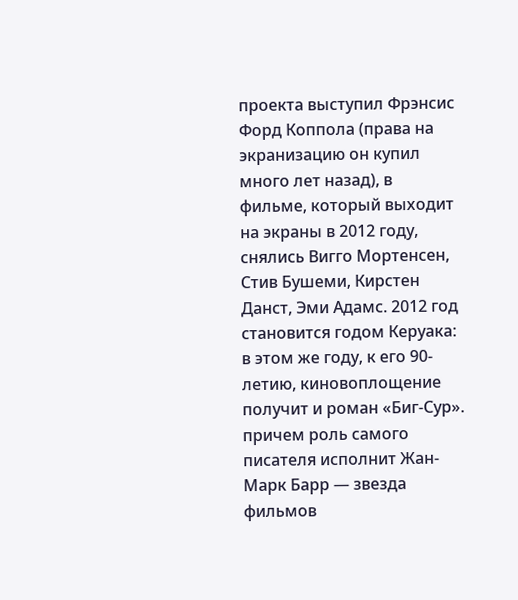проекта выступил Фрэнсис Форд Коппола (права на экранизацию он купил много лет назад), в фильме, который выходит на экраны в 2012 году, снялись Вигго Мортенсен, Стив Бушеми, Кирстен Данст, Эми Адамс. 2012 год становится годом Керуака: в этом же году, к его 90-летию, киновоплощение получит и роман «Биг-Сур». причем роль самого писателя исполнит Жан-Марк Барр — звезда фильмов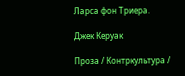Ларса фон Триера.

Джек Керуак

Проза / Контркультура /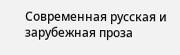Современная русская и зарубежная проза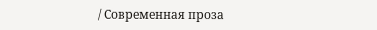/ Современная проза